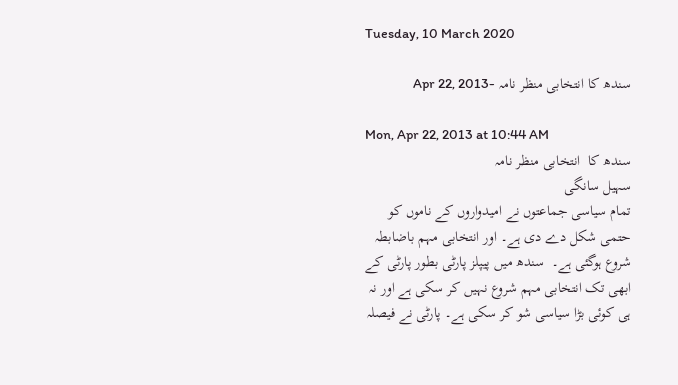Tuesday, 10 March 2020

سندھ کا انتخابی منظر نامہ -Apr 22, 2013

Mon, Apr 22, 2013 at 10:44 AM
سندھ کا  انتخابی منظر نامہ
سہیل سانگی
تمام سیاسی جماعتوں نے امیدواروں کے ناموں کو حتمی شکل دے دی ہے۔ اور انتخابی مہم باضابطہ شروع ہوگئی ہے۔  سندھ میں پیپلز پارٹی بطور پارٹی کے ابھی تک انتخابی مہم شروع نہیں کر سکی ہے اور نہ ہی کوئی بڑا سیاسی شو کر سکی ہے۔ پارٹی نے فیصلہ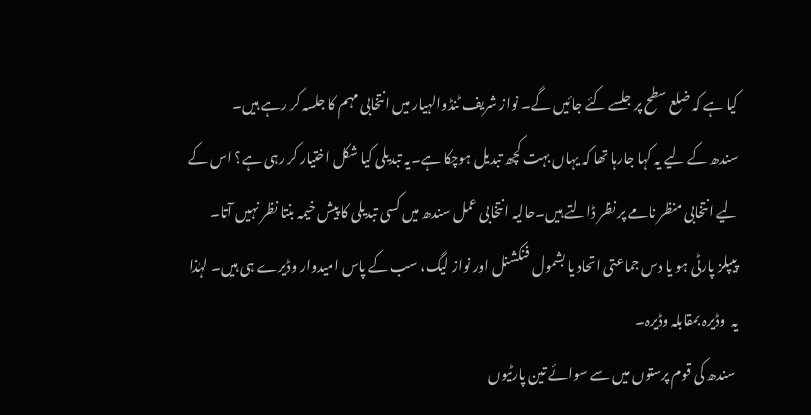کیا ہے کہ ضلع سطح پر جلسے کئے جائیں گے۔ نواز شریف ٹنڈوالہیار میں انتخابی مہم کا جلسہ کر رہے ہیں۔
سندھ کے لیے یہ کہا جارہا تھا کہ یہاں بہت کچھ تبدیل ہوچکا ہے۔یہ تبدیلی کیا شکل اختیار کر رہی ہے؟ اس کے لیے انتخابی منظر نامے پر نظر ڈالتے ہیں۔حالیہ انتخابی عمل سندھ میں کسی تبدیلی کا پیش خیمہ بنتا نظر نہیں آتا۔ پیپلز پارٹی ہو یا دس جماعتی اتحاد یا بشمول فنکشنل اور نواز لیگ، سب کے پاس امیدوار وڈیرے ہی ہیں۔ لہٰذا یہ  وڈیرہ بمقابلہ وڈیرہ۔
 سندھ کی قوم پرستوں میں سے سوائے تین پارٹیوں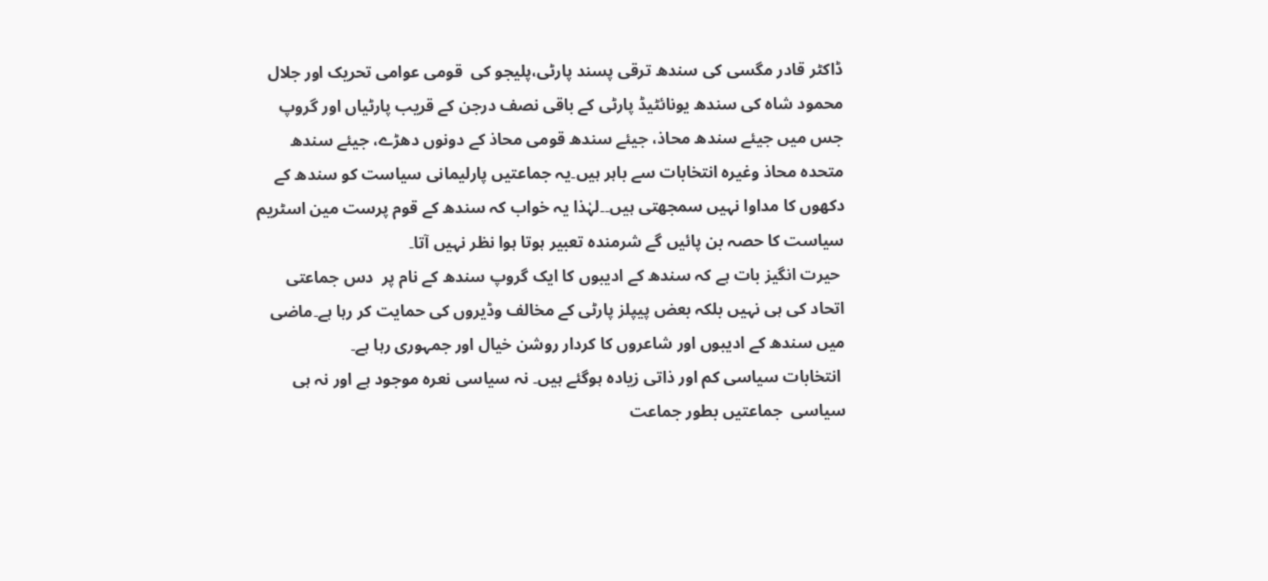ڈاکٹر قادر مگسی کی سندھ ترقی پسند پارٹی،پلیجو کی  قومی عوامی تحریک اور جلال محمود شاہ کی سندھ یونائٹیڈ پارٹی کے باقی نصف درجن کے قریب پارٹیاں اور گروپ جس میں جیئے سندھ محاذ، جیئے سندھ قومی محاذ کے دونوں دھڑے، جیئے سندھ متحدہ محاذ وغیرہ انتخابات سے باہر ہیں۔یہ جماعتیں پارلیمانی سیاست کو سندھ کے دکھوں کا مداوا نہیں سمجھتی ہیں۔۔لہٰذا یہ خواب کہ سندھ کے قوم پرست مین اسٹریم سیاست کا حصہ بن پائیں گے شرمندہ تعبیر ہوتا ہوا نظر نہیں آتا۔
 حیرت انگیز بات ہے کہ سندھ کے ادیبوں کا ایک گروپ سندھ کے نام پر  دس جماعتی اتحاد کی ہی نہیں بلکہ بعض پیپلز پارٹی کے مخالف وڈیروں کی حمایت کر رہا ہے۔ماضی میں سندھ کے ادیبوں اور شاعروں کا کردار روشن خیال اور جمہوری رہا ہے۔
 انتخابات سیاسی کم اور ذاتی زیادہ ہوگئے ہیں۔ نہ سیاسی نعرہ موجود ہے اور نہ ہی سیاسی  جماعتیں بطور جماعت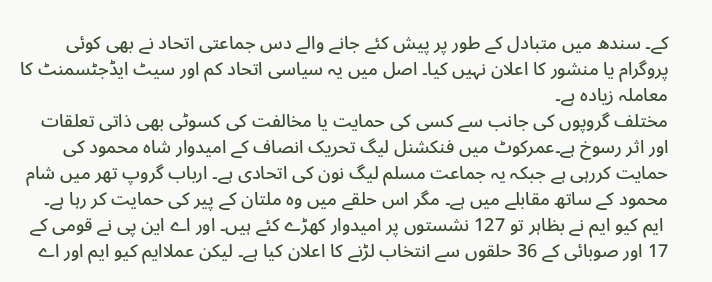کے۔ سندھ میں متبادل کے طور پر پیش کئے جانے والے دس جماعتی اتحاد نے بھی کوئی پروگرام یا منشور کا اعلان نہیں کیا۔ اصل میں یہ سیاسی اتحاد کم اور سیٹ ایڈجٹسمنٹ کا معاملہ زیادہ ہے۔
مختلف گروپوں کی جانب سے کسی کی حمایت یا مخالفت کی کسوٹی بھی ذاتی تعلقات اور اثر رسوخ ہے۔عمرکوٹ میں فنکشنل لیگ تحریک انصاف کے امیدوار شاہ محمود کی حمایت کررہی ہے جبکہ یہ جماعت مسلم لیگ نون کی اتحادی ہے۔ ارباب گروپ تھر میں شام محمود کے ساتھ مقابلے میں ہے۔ مگر اس حلقے میں وہ ملتان کے پیر کی حمایت کر رہا ہے۔
 ایم کیو ایم نے بظاہر تو 127 نشستوں پر امیدوار کھڑے کئے ہیں۔ اور اے این پی نے قومی کے 17 اور صوبائی کے 36 حلقوں سے انتخاب لڑنے کا اعلان کیا ہے۔ لیکن عملاایم کیو ایم اور اے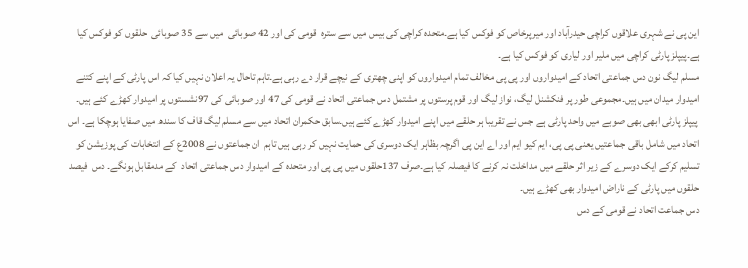این پی نے شہری علاقوں کراچی حیدرآباد اور میرپرخاص کو فوکس کیا ہے۔متحدہ کراچی کی بیس میں سے سترہ  قومی کی اور 42 صوبائی  میں سے 35 صوبائی  حلقوں کو فوکس کیا ہے۔پیپلز پارٹی کراچی میں ملیر اور لیاری کو فوکس کیا ہے۔
مسلم لیگ نون دس جماعتی اتحاد کے امیدواروں اور پی پی مخالف تمام امیدواروں کو اپنی چھتری کے نیچے قرار دے رہی ہے۔تاہم تاحال یہ اعلان نہیں کیا کہ اس پارٹی کے اپنے کتنے امیدوار میدان میں ہیں۔مجموعی طور پر فنکشنل لیگ، نواز لیگ اور قوم پرستوں پر مشتمل دس جماعتی اتحاد نے قومی کی 47 اور صوبائی کی 97نشستوں پر امیدوار کھڑے کئے ہیں۔
 پیپلز پارٹی ابھی بھی صوبے میں واحد پارٹی ہے جس نے تقریبا ہر حلقے میں اپنے امیدوار کھڑے کئے ہیں۔سابق حکمران اتحاد میں سے مسلم لیگ قاف کا سندھ میں صفایا ہوچکا ہے۔ اس اتحاد میں شامل باقی جماعتیں یعنی پی پی، ایم کیو ایم اور اے این پی اگرچہ بظاہر ایک دوسری کی حمایت نہیں کر رہی ہیں تاہم  ان جماعتوں نے 2008ع کے انتخابات کی پوزیشن کو تسلیم کرکے ایک دوسرے کے زیر اثر حلقے میں مداخلت نہ کرنے کا فیصلہ کیا ہے۔صرف 137حلقوں میں پی پی اور متحدہ کے امیدوار دس جماعتی اتحاد  کے مدمقابل ہونگے۔ دس  فیصد حلقوں میں پارٹی کے ناراض امیدوار بھی کھڑے ہیں۔
دس جماعت اتحاد نے قومی کے دس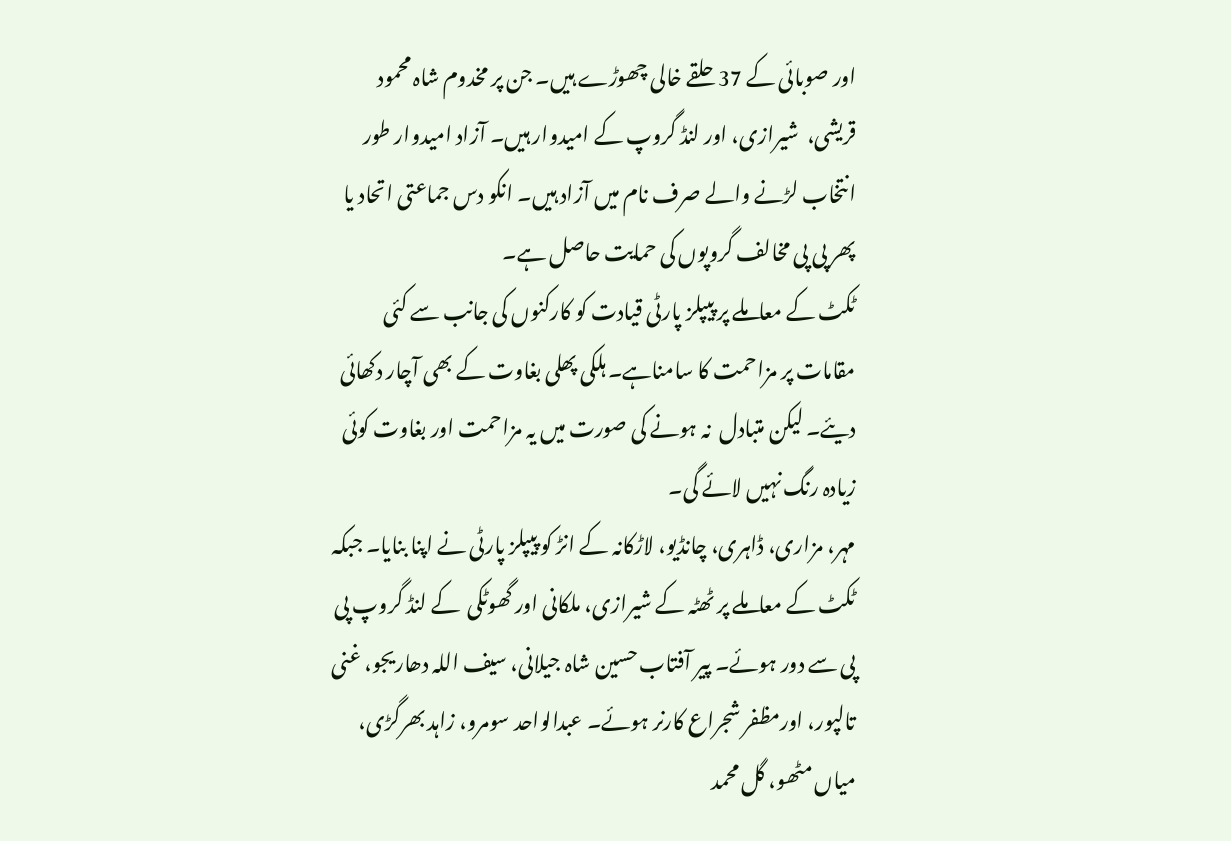اور صوبائی کے 37 حلقے خالی چھوڑے ہیں۔ جن پر مخدوم شاہ محمود قریشی،  شیرازی، اور لنڈ گروپ کے امیدوار ہیں۔ آزاد امیدوار طور انتخاب لڑنے والے صرف نام میں آزاد ہیں۔ انکو دس جماعتی اتحاد یا پھر پی پی مخالف گروپوں کی حمایت حاصل ہے۔
ٹکٹ کے معاملے پر پیپلز پارٹی قیادت کو کارکنوں کی جانب سے کئی مقامات پر مزاحمت کا سامناہے۔ ہلکی پھلی بغاوت کے بھی آچار دکھائی دیئے۔ لیکن متبادل  نہ ہونے کی صورت میں یہ مزاحمت اور بغاوت کوئی زیادہ رنگ نہیں لائے گی۔
مہر، مزاری، ڈاہری، چانڈیو، لاڑکانہ کے انڑ کو پیپلز پارٹی نے اپنا بنایا۔ جبکہ ٹکٹ کے معاملے پر ٹھٹہ کے شیرازی، ملکانی اور گھوٹکی  کے لنڈ گروپ پی پی سے دور ہوئے۔ پیر آفتاب حسین شاہ جیلانی، سیف اللہ دھاریجو، غنی تالپور، اورمظفر شجراع کارنر ہوئے۔ عبدالواحد سومرو، زاہد بھرگڑی، میاں مٹھو، گل محمد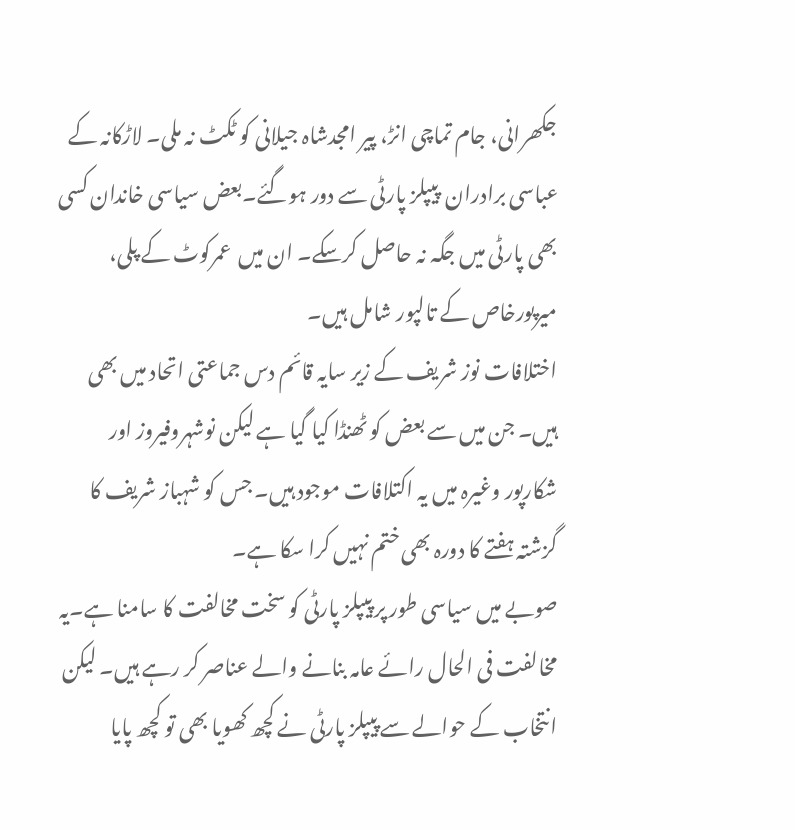جکھرانی، جام تماچی انڑ، پیر امجدشاہ جیلانی کو ٹکٹ نہ ملی۔ لاڑکانہ کے عباسی برادران  پیپلز پارٹی سے دور ہوگئے۔بعض سیاسی خاندان کسی بھی پارٹی میں جگہ نہ حاصل کرسکے۔ ان میں  عمرکوٹ کے پلی، میرپورخاص کے تالپور شامل ہیں۔
اختلافات نوز شریف کے زیر سایہ قائم دس جماعتی اتحاد میں بھی ہیں۔ جن میں سے بعض کو ٹھنڈا کیا گیا ہے لیکن نوشہروفیروز اور شکارپور وغیرہ میں یہ اکتلافات موجود ہیں۔ جس کو شہباز شریف کا گزشتہ ہفتے کا دورہ بھی ختم نہیں کرا سکا ہے۔
صوبے میں سیاسی طور پر پیپلز پارٹی کو سخت مخالفت کا سامنا ہے۔یہ مخالفت فی الحال رائے عامہ بنانے والے عناصر کر رہے ہیں۔ لیکن انتخاب کے حوالے سے پیپلز پارٹی نے کچھ کھویا بھی تو کچھ پایا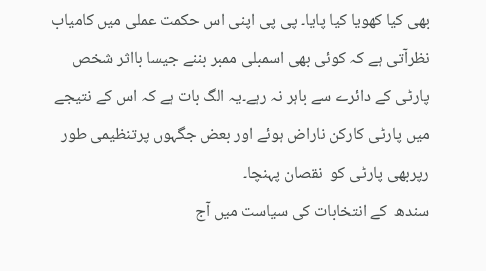بھی کیا کھویا کیا پایا۔ پی پی اپنی اس حکمت عملی میں کامیاب نظرآتی ہے کہ کوئی بھی اسمبلی ممبر بننے جیسا بااثر شخص پارٹی کے دائرے سے باہر نہ رہے۔یہ الگ بات ہے کہ اس کے نتیجے میں پارٹی کارکن ناراض ہوئے اور بعض جگہوں پرتنظیمی طور رپربھی پارٹی کو  نقصان پہنچا۔
سندھ  کے انتخابات کی سیاست میں آج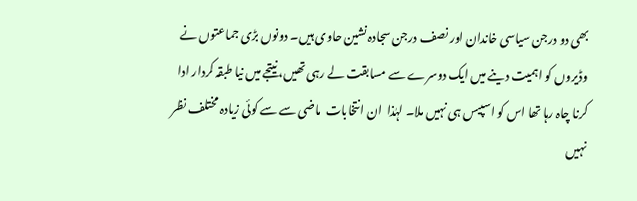بھی دو درجن سیاسی خاندان اور نصف درجن سجادہ نشین حاوی ہیں۔ دونوں بڑی جماعتوں نے وڈیروں کو اہمیت دینے میں ایک دوسرے سے مسابقت لے رہی تھیں، نیتجے میں نیا طبقہ کردار ادا کرنا چاہ رہا تھا اس کو اسپیس ہی نہیں ملا۔ لہٰذا  ان انتخابات  ماضی سے سے کوئی زیادہ مختلف نظر نہیں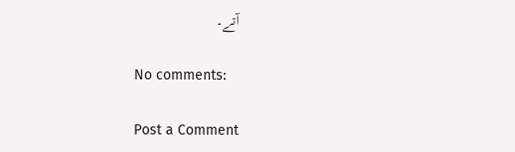آتے۔

No comments:

Post a Comment